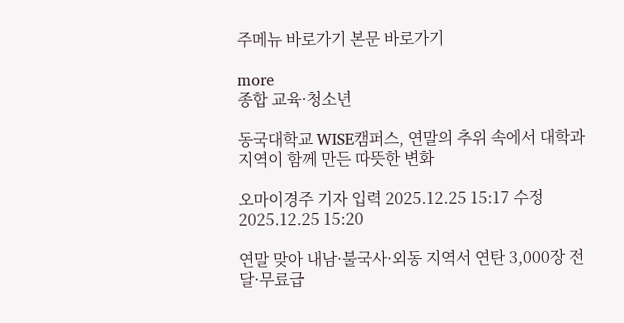주메뉴 바로가기 본문 바로가기

more
종합 교육·청소년

동국대학교 WISE캠퍼스, 연말의 추위 속에서 대학과 지역이 함께 만든 따뜻한 변화

오마이경주 기자 입력 2025.12.25 15:17 수정 2025.12.25 15:20

연말 맞아 내남·불국사·외동 지역서 연탄 3,000장 전달·무료급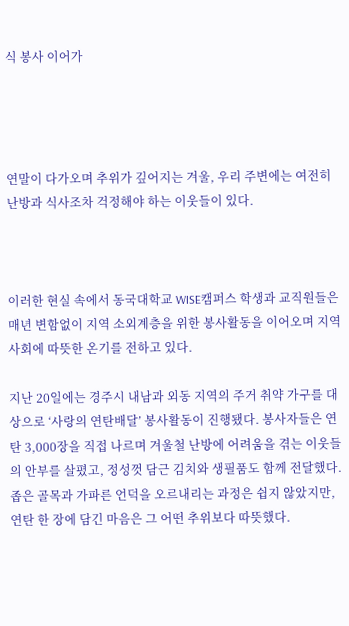식 봉사 이어가




연말이 다가오며 추위가 깊어지는 겨울, 우리 주변에는 여전히 난방과 식사조차 걱정해야 하는 이웃들이 있다.



이러한 현실 속에서 동국대학교 WISE캠퍼스 학생과 교직원들은 매년 변함없이 지역 소외계층을 위한 봉사활동을 이어오며 지역사회에 따뜻한 온기를 전하고 있다.

지난 20일에는 경주시 내남과 외동 지역의 주거 취약 가구를 대상으로 ‘사랑의 연탄배달’ 봉사활동이 진행됐다. 봉사자들은 연탄 3,000장을 직접 나르며 겨울철 난방에 어려움을 겪는 이웃들의 안부를 살폈고, 정성껏 담근 김치와 생필품도 함께 전달했다. 좁은 골목과 가파른 언덕을 오르내리는 과정은 쉽지 않았지만, 연탄 한 장에 담긴 마음은 그 어떤 추위보다 따뜻했다.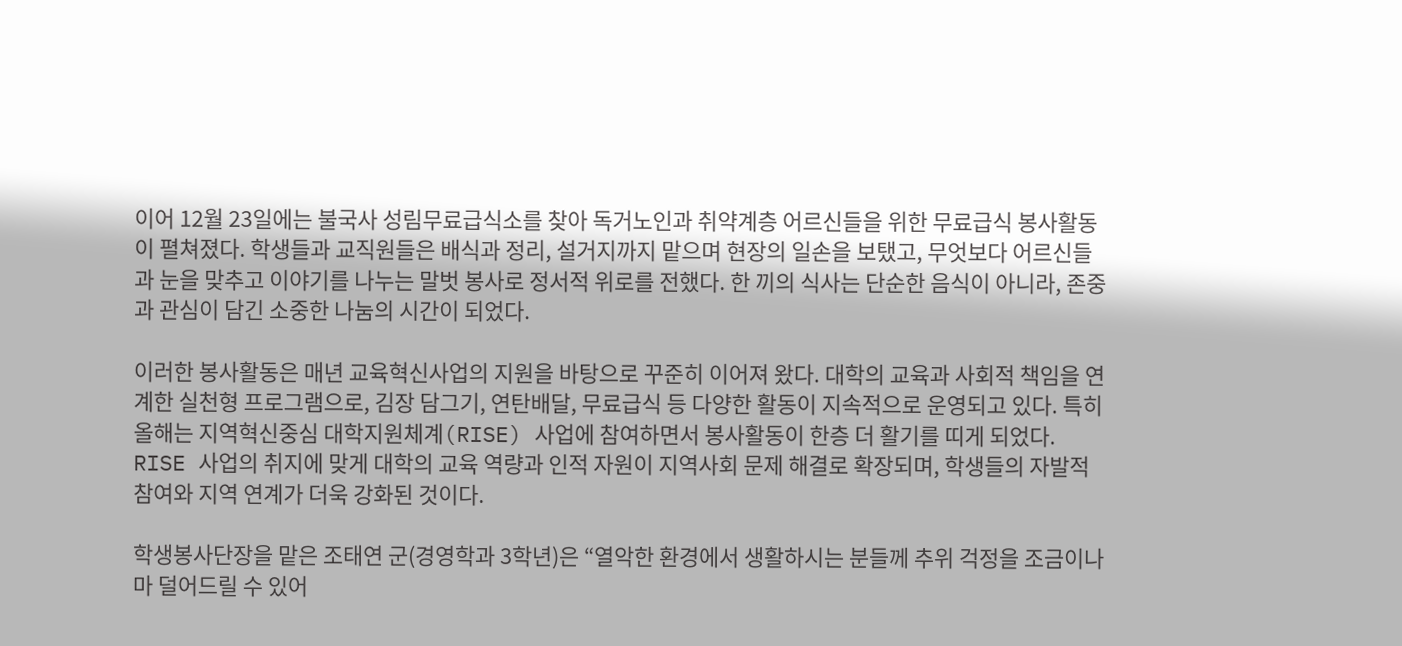이어 12월 23일에는 불국사 성림무료급식소를 찾아 독거노인과 취약계층 어르신들을 위한 무료급식 봉사활동이 펼쳐졌다. 학생들과 교직원들은 배식과 정리, 설거지까지 맡으며 현장의 일손을 보탰고, 무엇보다 어르신들과 눈을 맞추고 이야기를 나누는 말벗 봉사로 정서적 위로를 전했다. 한 끼의 식사는 단순한 음식이 아니라, 존중과 관심이 담긴 소중한 나눔의 시간이 되었다.

이러한 봉사활동은 매년 교육혁신사업의 지원을 바탕으로 꾸준히 이어져 왔다. 대학의 교육과 사회적 책임을 연계한 실천형 프로그램으로, 김장 담그기, 연탄배달, 무료급식 등 다양한 활동이 지속적으로 운영되고 있다. 특히 올해는 지역혁신중심 대학지원체계(RISE) 사업에 참여하면서 봉사활동이 한층 더 활기를 띠게 되었다. RISE 사업의 취지에 맞게 대학의 교육 역량과 인적 자원이 지역사회 문제 해결로 확장되며, 학생들의 자발적 참여와 지역 연계가 더욱 강화된 것이다.

학생봉사단장을 맡은 조태연 군(경영학과 3학년)은 “열악한 환경에서 생활하시는 분들께 추위 걱정을 조금이나마 덜어드릴 수 있어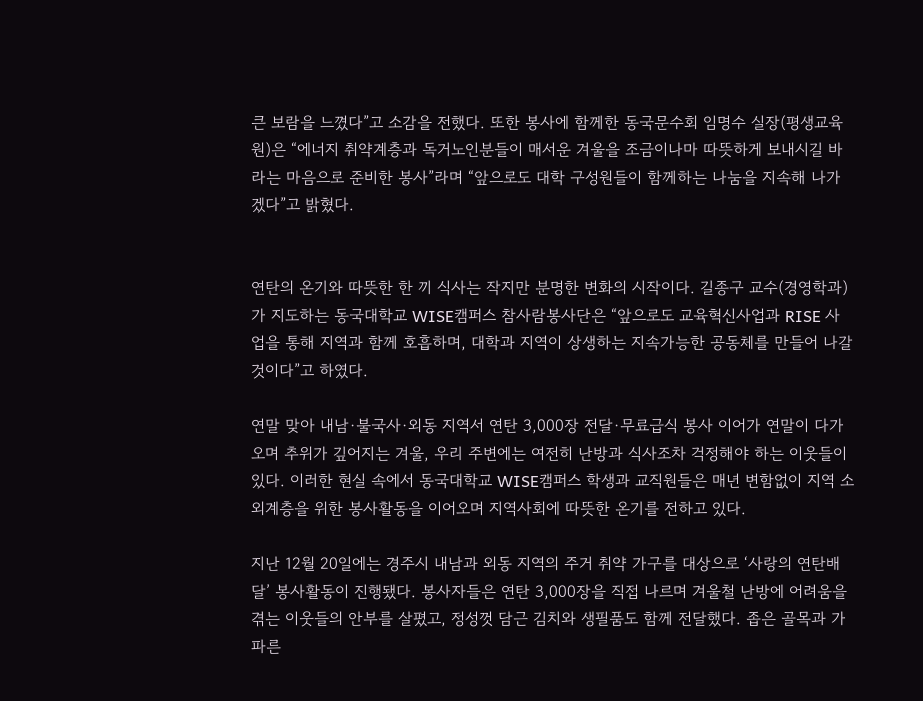큰 보람을 느꼈다”고 소감을 전했다. 또한 봉사에 함께한 동국문수회 임명수 실장(평생교육원)은 “에너지 취약계층과 독거노인분들이 매서운 겨울을 조금이나마 따뜻하게 보내시길 바라는 마음으로 준비한 봉사”라며 “앞으로도 대학 구성원들이 함께하는 나눔을 지속해 나가겠다”고 밝혔다.


연탄의 온기와 따뜻한 한 끼 식사는 작지만 분명한 변화의 시작이다. 길종구 교수(경영학과)가 지도하는 동국대학교 WISE캠퍼스 참사람봉사단은 “앞으로도 교육혁신사업과 RISE 사업을 통해 지역과 함께 호흡하며, 대학과 지역이 상생하는 지속가능한 공동체를 만들어 나갈 것이다”고 하였다.

연말 맞아 내남·불국사·외동 지역서 연탄 3,000장 전달·무료급식 봉사 이어가 연말이 다가오며 추위가 깊어지는 겨울, 우리 주변에는 여전히 난방과 식사조차 걱정해야 하는 이웃들이 있다. 이러한 현실 속에서 동국대학교 WISE캠퍼스 학생과 교직원들은 매년 변함없이 지역 소외계층을 위한 봉사활동을 이어오며 지역사회에 따뜻한 온기를 전하고 있다.

지난 12월 20일에는 경주시 내남과 외동 지역의 주거 취약 가구를 대상으로 ‘사랑의 연탄배달’ 봉사활동이 진행됐다. 봉사자들은 연탄 3,000장을 직접 나르며 겨울철 난방에 어려움을 겪는 이웃들의 안부를 살폈고, 정성껏 담근 김치와 생필품도 함께 전달했다. 좁은 골목과 가파른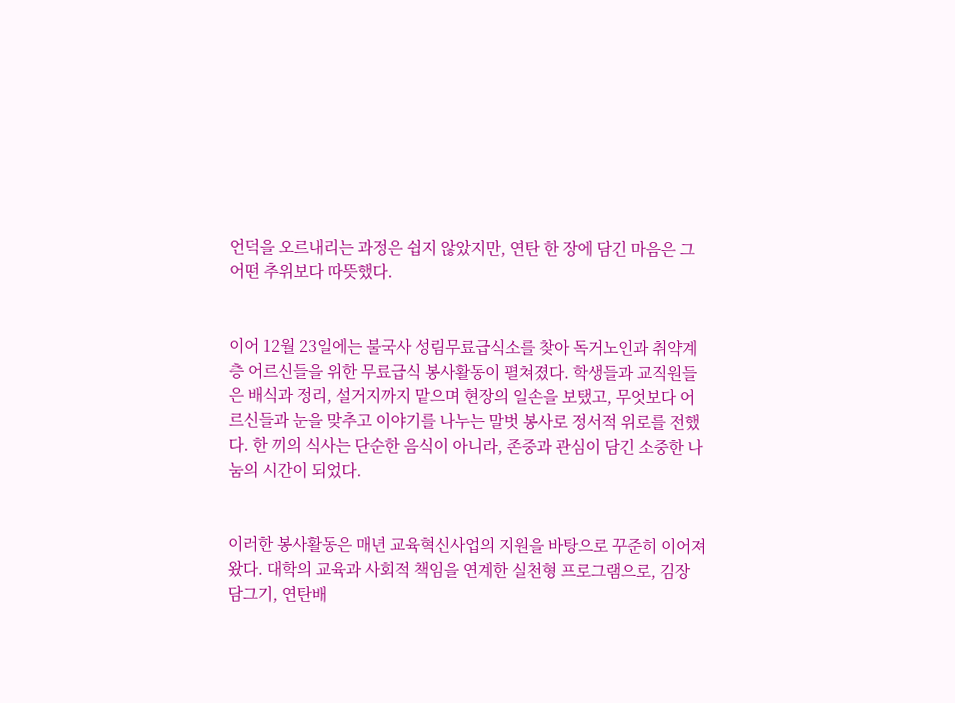언덕을 오르내리는 과정은 쉽지 않았지만, 연탄 한 장에 담긴 마음은 그 어떤 추위보다 따뜻했다.


이어 12월 23일에는 불국사 성림무료급식소를 찾아 독거노인과 취약계층 어르신들을 위한 무료급식 봉사활동이 펼쳐졌다. 학생들과 교직원들은 배식과 정리, 설거지까지 맡으며 현장의 일손을 보탰고, 무엇보다 어르신들과 눈을 맞추고 이야기를 나누는 말벗 봉사로 정서적 위로를 전했다. 한 끼의 식사는 단순한 음식이 아니라, 존중과 관심이 담긴 소중한 나눔의 시간이 되었다.


이러한 봉사활동은 매년 교육혁신사업의 지원을 바탕으로 꾸준히 이어져 왔다. 대학의 교육과 사회적 책임을 연계한 실천형 프로그램으로, 김장 담그기, 연탄배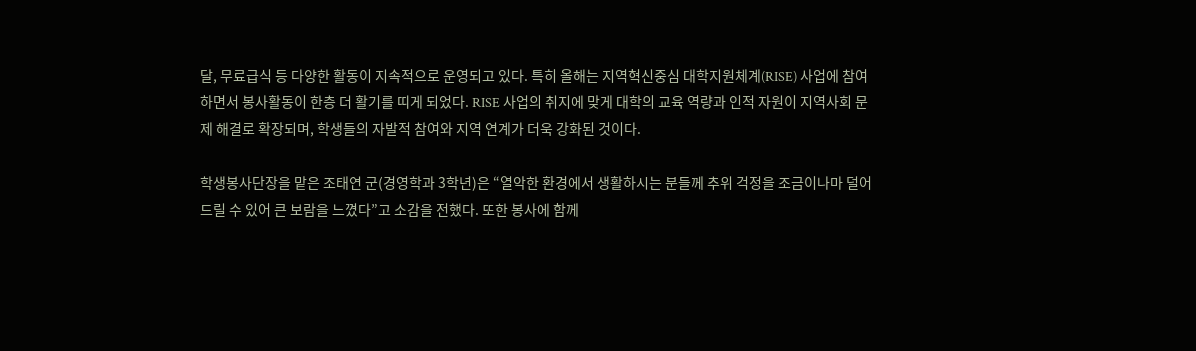달, 무료급식 등 다양한 활동이 지속적으로 운영되고 있다. 특히 올해는 지역혁신중심 대학지원체계(RISE) 사업에 참여하면서 봉사활동이 한층 더 활기를 띠게 되었다. RISE 사업의 취지에 맞게 대학의 교육 역량과 인적 자원이 지역사회 문제 해결로 확장되며, 학생들의 자발적 참여와 지역 연계가 더욱 강화된 것이다.

학생봉사단장을 맡은 조태연 군(경영학과 3학년)은 “열악한 환경에서 생활하시는 분들께 추위 걱정을 조금이나마 덜어드릴 수 있어 큰 보람을 느꼈다”고 소감을 전했다. 또한 봉사에 함께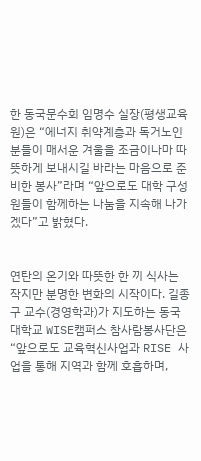한 동국문수회 임명수 실장(평생교육원)은 “에너지 취약계층과 독거노인분들이 매서운 겨울을 조금이나마 따뜻하게 보내시길 바라는 마음으로 준비한 봉사”라며 “앞으로도 대학 구성원들이 함께하는 나눔을 지속해 나가겠다”고 밝혔다.


연탄의 온기와 따뜻한 한 끼 식사는 작지만 분명한 변화의 시작이다. 길종구 교수(경영학과)가 지도하는 동국대학교 WISE캠퍼스 참사람봉사단은 “앞으로도 교육혁신사업과 RISE 사업을 통해 지역과 함께 호흡하며,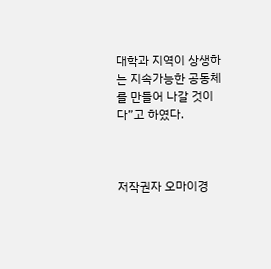대학과 지역이 상생하는 지속가능한 공동체를 만들어 나갈 것이다”고 하였다.



저작권자 오마이경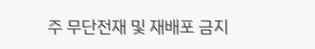주 무단전재 및 재배포 금지